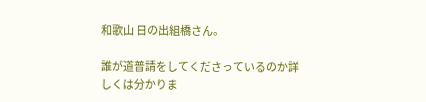和歌山 日の出組橋さん。

誰が道普請をしてくださっているのか詳しくは分かりま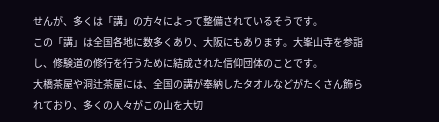せんが、多くは「講」の方々によって整備されているそうです。
この「講」は全国各地に数多くあり、大阪にもあります。大峯山寺を参詣し、修験道の修行を行うために結成された信仰団体のことです。
大橋茶屋や洞辻茶屋には、全国の講が奉納したタオルなどがたくさん飾られており、多くの人々がこの山を大切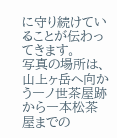に守り続けていることが伝わってきます。
写真の場所は、山上ヶ岳へ向かう一ノ世茶屋跡から一本松茶屋までの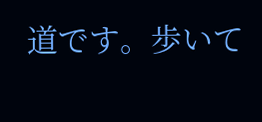道です。歩いて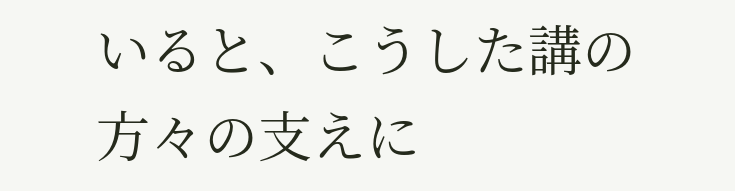いると、こうした講の方々の支えに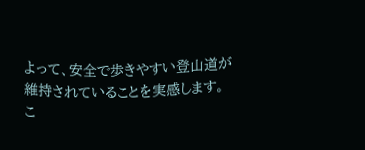よって、安全で歩きやすい登山道が維持されていることを実感します。
こ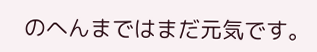のへんまではまだ元気です。